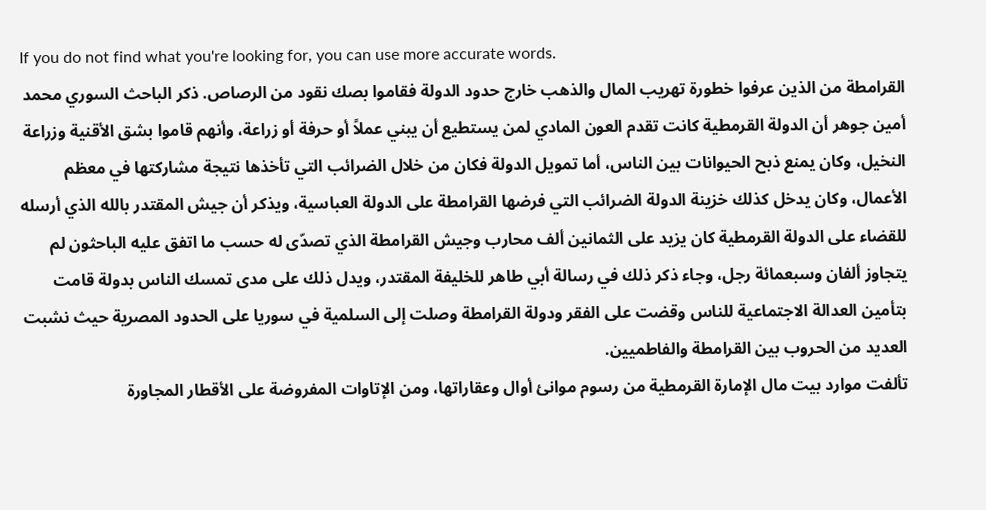If you do not find what you're looking for, you can use more accurate words.
القرامطة من الذين عرفوا خطورة تهريب المال والذهب خارج حدود الدولة فقاموا بصك نقود من الرصاص. ذكر الباحث السوري محمد أمين جوهر أن الدولة القرمطية كانت تقدم العون المادي لمن يستطيع أن يبني عملاً أو حرفة أو زراعة، وأنهم قاموا بشق الأقنية وزراعة النخيل، وكان يمنع ذبح الحيوانات بين الناس، أما تمويل الدولة فكان من خلال الضرائب التي تأخذها نتيجة مشاركتها في معظم الأعمال، وكان يدخل كذلك خزينة الدولة الضرائب التي فرضها القرامطة على الدولة العباسية، ويذكر أن جيش المقتدر بالله الذي أرسله للقضاء على الدولة القرمطية كان يزيد على الثمانين ألف محارب وجيش القرامطة الذي تصدّى له حسب ما اتفق عليه الباحثون لم يتجاوز ألفان وسبعمائة رجل، وجاء ذكر ذلك في رسالة أبي طاهر للخليفة المقتدر، ويدل ذلك على مدى تمسك الناس بدولة قامت بتأمين العدالة الاجتماعية للناس وقضت على الفقر ودولة القرامطة وصلت إلى السلمية في سوريا على الحدود المصرية حيث نشبت العديد من الحروب بين القرامطة والفاطميين.
تألفت موارد بيت مال الإمارة القرمطية من رسوم موانئ أوال وعقاراتها، ومن الإتاوات المفروضة على الأقطار المجاورة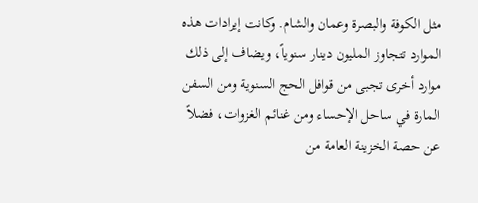مثل الكوفة والبصرة وعمان والشام. وكانت إيرادات هذه الموارد تتجاوز المليون دينار سنوياً، ويضاف إلى ذلك موارد أخرى تجبى من قوافل الحج السنوية ومن السفن المارة في ساحل الإحساء ومن غنائم الغزوات، فضلاً عن حصة الخزينة العامة من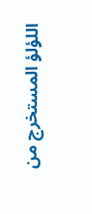اللؤلؤ المستخرج من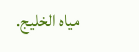مياه الخليج.